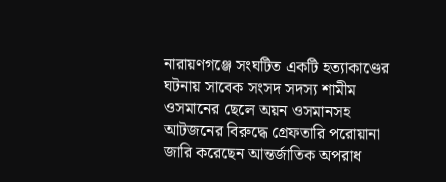নারায়ণগঞ্জে সংঘটিত একটি হত্যাকাণ্ডের ঘটনায় সাবেক সংসদ সদস্য শামীম ওসমানের ছেলে অয়ন ওসমানসহ আটজনের বিরুদ্ধে গ্রেফতারি পরোয়ানা জারি করেছেন আন্তর্জাতিক অপরাধ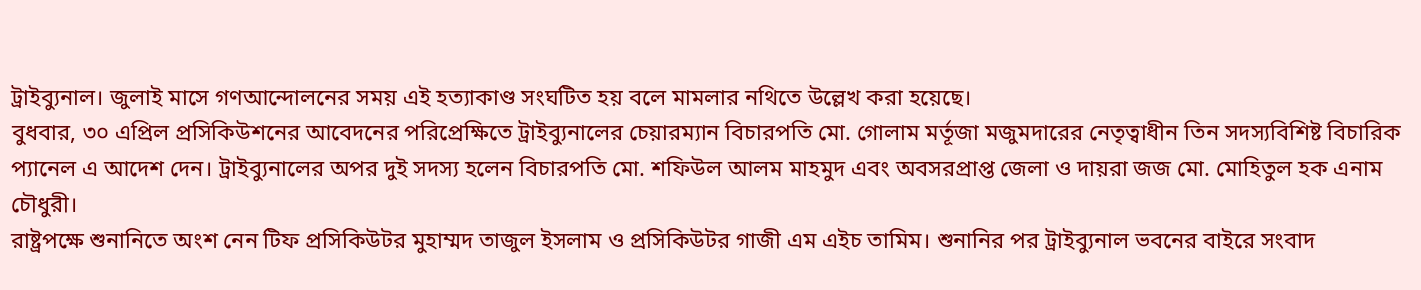ট্রাইব্যুনাল। জুলাই মাসে গণআন্দোলনের সময় এই হত্যাকাণ্ড সংঘটিত হয় বলে মামলার নথিতে উল্লেখ করা হয়েছে।
বুধবার, ৩০ এপ্রিল প্রসিকিউশনের আবেদনের পরিপ্রেক্ষিতে ট্রাইব্যুনালের চেয়ারম্যান বিচারপতি মো. গোলাম মর্তূজা মজুমদারের নেতৃত্বাধীন তিন সদস্যবিশিষ্ট বিচারিক প্যানেল এ আদেশ দেন। ট্রাইব্যুনালের অপর দুই সদস্য হলেন বিচারপতি মো. শফিউল আলম মাহমুদ এবং অবসরপ্রাপ্ত জেলা ও দায়রা জজ মো. মোহিতুল হক এনাম চৌধুরী।
রাষ্ট্রপক্ষে শুনানিতে অংশ নেন টিফ প্রসিকিউটর মুহাম্মদ তাজুল ইসলাম ও প্রসিকিউটর গাজী এম এইচ তামিম। শুনানির পর ট্রাইব্যুনাল ভবনের বাইরে সংবাদ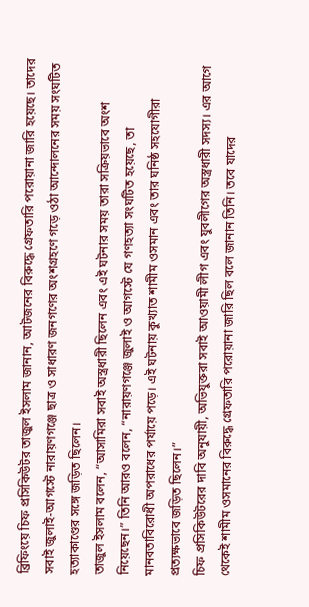ব্রিফিংয়ে চিফ প্রসিকিউটর তাজুল ইসলাম জানান, আটজনের বিরুদ্ধে গ্রেফতারি পরোয়ানা জারি হয়েছে। তাদের সবাই জুলাই-আগস্টে নারায়ণগঞ্জে ছাত্র ও সাধারণ জনগণের অংশগ্রহণে গড়ে ওঠা আন্দোলনের সময় সংঘটিত হত্যাকাণ্ডের সঙ্গে জড়িত ছিলেন।
তাজুল ইসলাম বলেন, “আসামিরা সবাই অস্ত্রধারী ছিলেন এবং এই ঘটনার সময় তারা সক্রিয়ভাবে অংশ নিয়েছেন।” তিনি আরও বলেন, “নারায়ণগঞ্জে জুলাই ও আগস্টে যে গণহত্যা সংঘটিত হয়েছে, তা মানবতাবিরোধী অপরাধের পর্যায়ে পড়ে। এই ঘটনায় কুখ্যাত শামীম ওসমান এবং তার ঘনিষ্ঠ সহযোগীরা প্রত্যক্ষভাবে জড়িত ছিলেন।”
চিফ প্রসিকিউটরের দাবি অনুযায়ী, অভিযুক্তরা সবাই আওয়ামী লীগ এবং যুবলীগের অস্ত্রধারী সদস্য। এর আগে থেকেই শামীম ওসমানের বিরুদ্ধে গ্রেফতারি পরোয়ানা জারি ছিল বলে জানান তিনি। তবে যাদের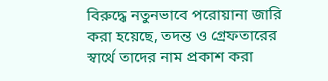বিরুদ্ধে নতুনভাবে পরোয়ানা জারি করা হয়েছে, তদন্ত ও গ্রেফতারের স্বার্থে তাদের নাম প্রকাশ করা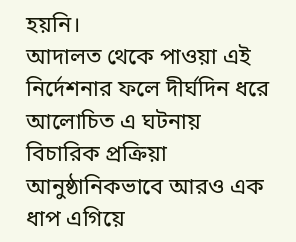হয়নি।
আদালত থেকে পাওয়া এই নির্দেশনার ফলে দীর্ঘদিন ধরে আলোচিত এ ঘটনায় বিচারিক প্রক্রিয়া আনুষ্ঠানিকভাবে আরও এক ধাপ এগিয়ে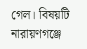গেল। বিষয়টি নারায়ণগঞ্জে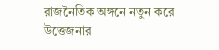রাজনৈতিক অঙ্গনে নতুন করে উত্তেজনার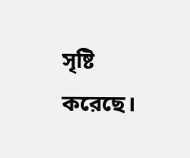সৃষ্টি করেছে।